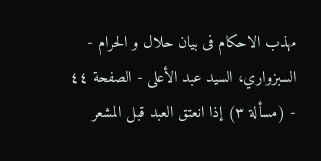مهذب الاحکام فی بیان حلال و الحرام - السبزواري، السيد عبد الأعلى - الصفحة ٤٤ - (مسألة ٣) إذا انعتق العبد قبل المشعر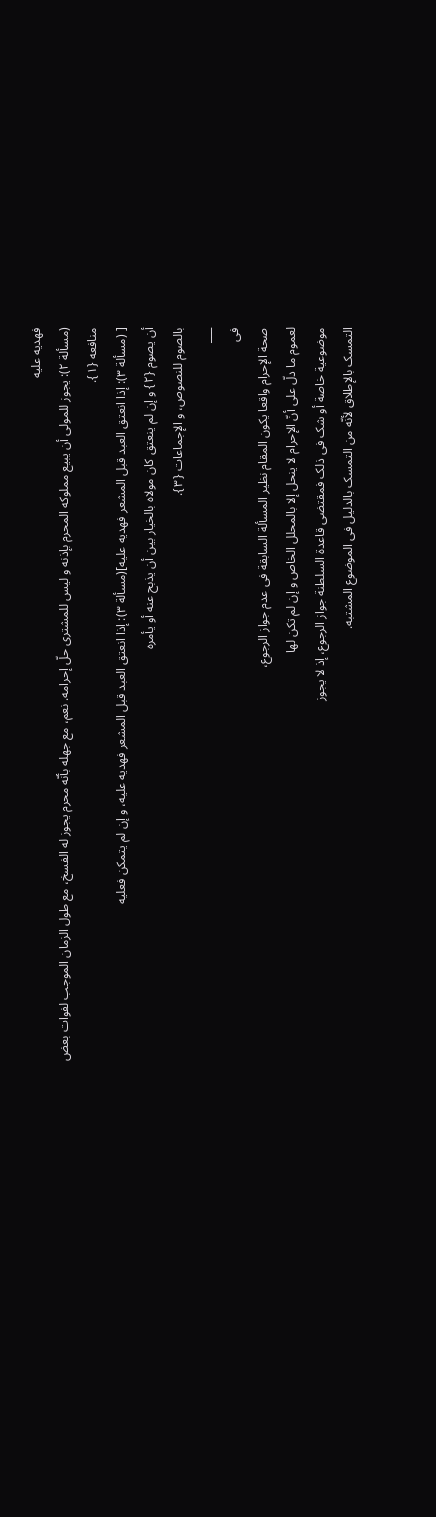فهدیه علیه
(مسألة ٢): یجوز للمولی أن یبیع مملوکه المحرم بإذنه و لیس للمشتری حلّ إحرامه. نعم، مع جهله بأنّه محرم یجوز له الفسخ، مع طول الزمان الموجب لفوات بعض منافعه {١}.
[ (مسألة ٣): إذا انعتق العبد قبل المشعر فهدیه علیه](مسألة ٣): إذا انعتق العبد قبل المشعر فهدیه علیه، و إن لم یتمکن فعلیه
أن یصوم {٢} و إن لم ینعتق کان مولاه بالخیار بین أن یذبح عنه أو یأمره
بالصوم للنصوص، و الإجماعات {٣}.
___
فی
صحة الإحرام واقعا یکون المقام نظیر المسألة السابقة فی عدم جواز الرجوع،
لعموم ما دلّ علی أنّ الإحرام لا ینحل إلا بالمحلل الخاص و إن لم تکن لها
موضوعیة خاصة أو شک فی ذلک فمقتضی قاعدة السلطنة جواز الرجوع، إذ لا یجوز
التمسک بالإطلاق لأنّه من التمسک بالدلیل فی الموضوع المشتبه.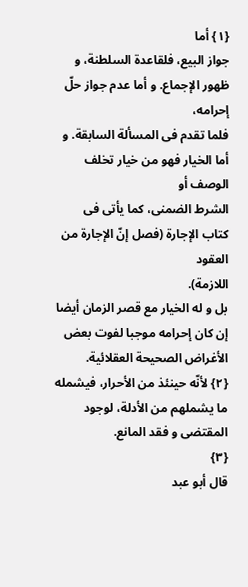{١} أما
جواز البیع، فلقاعدة السلطنة، و ظهور الإجماع. و أما عدم جواز حلّ إحرامه،
فلما تقدم فی المسألة السابقة. و أما الخیار فهو من خیار تخلف الوصف أو
الشرط الضمنی، کما یأتی فی کتاب الإجارة (فصل إنّ الإجارة من العقود
اللازمة).
بل و له الخیار مع قصر الزمان أیضا إن کان إحرامه موجبا لفوت بعض الأغراض الصحیحة العقلائیة.
{٢} لأنّه حینئذ من الأحرار، فیشمله ما یشملهم من الأدلة، لوجود المقتضی و فقد المانع.
{٣}
قال أبو عبد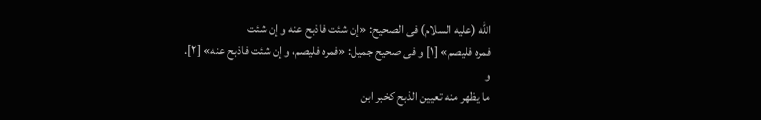اللّه (علیه السلام) فی الصحیح: «إن شئت فاذبح عنه و إن شئت
فمره فلیصم» [١] و فی صحیح جمیل: «فمره فلیصم، و إن شئت فاذبح عنه» [٢].
و
ما یظهر منه تعیین الذبح کخبر ابن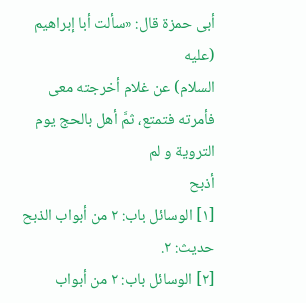أبی حمزة قال: «سألت أبا إبراهیم (علیه
السلام) عن غلام أخرجته معی فأمرته فتمتع، ثمَّ أهل بالحج یوم الترویة و لم
أذبح
[١] الوسائل باب: ٢ من أبواب الذبح حدیث: ٢.
[٢] الوسائل باب: ٢ من أبواب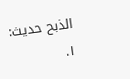الذبح حدیث: ١.